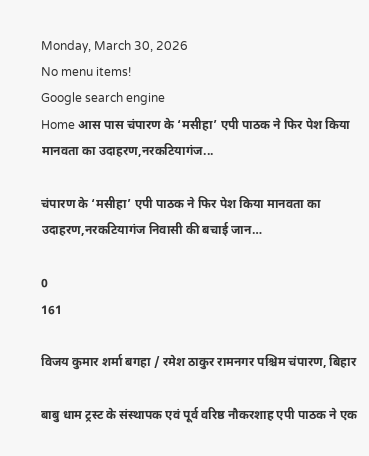Monday, March 30, 2026
No menu items!
Google search engine
Home आस पास चंपारण के ‘मसीहा’ एपी पाठक ने फिर पेश किया मानवता का उदाहरण,नरकटियागंज...

चंपारण के ‘मसीहा’ एपी पाठक ने फिर पेश किया मानवता का उदाहरण,नरकटियागंज निवासी की बचाई जान…

0
161

विजय कुमार शर्मा बगहा / रमेश ठाकुर रामनगर पश्चिम चंपारण, बिहार

बाबु धाम ट्रस्ट के संस्थापक एवं पूर्व वरिष्ठ नौकरशाह एपी पाठक ने एक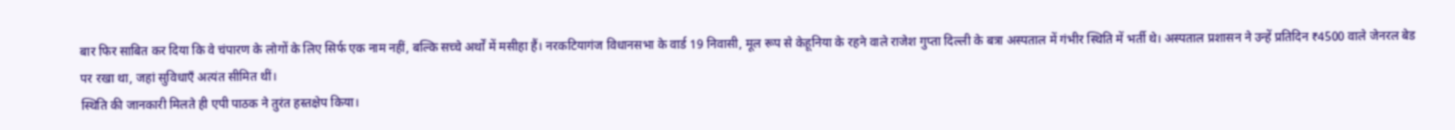बार फिर साबित कर दिया कि वे चंपारण के लोगों के लिए सिर्फ एक नाम नहीं, बल्कि सच्चे अर्थों में मसीहा हैं। नरकटियागंज विधानसभा के वार्ड 19 निवासी, मूल रूप से केहूनिया के रहने वाले राजेश गुप्ता दिल्ली के बत्रा अस्पताल में गंभीर स्थिति में भर्ती थे। अस्पताल प्रशासन ने उन्हें प्रतिदिन ₹4500 वाले जेनरल बेड पर रखा था, जहां सुविधाएँ अत्यंत सीमित थीं।
स्थिति की जानकारी मिलते ही एपी पाठक ने तुरंत हस्तक्षेप किया।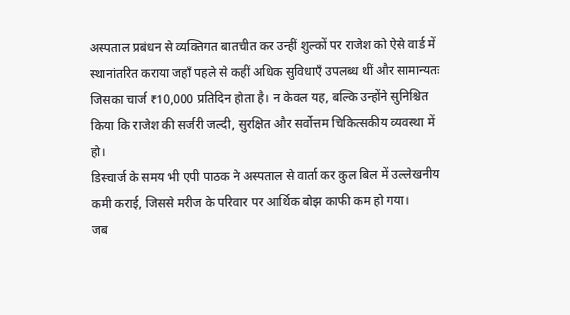अस्पताल प्रबंधन से व्यक्तिगत बातचीत कर उन्हीं शुल्कों पर राजेश को ऐसे वार्ड में स्थानांतरित कराया जहाँ पहले से कहीं अधिक सुविधाएँ उपलब्ध थीं और सामान्यतः जिसका चार्ज ₹10,000 प्रतिदिन होता है। न केवल यह, बल्कि उन्होंने सुनिश्चित किया कि राजेश की सर्जरी जल्दी, सुरक्षित और सर्वोत्तम चिकित्सकीय व्यवस्था में हो।
डिस्चार्ज के समय भी एपी पाठक ने अस्पताल से वार्ता कर कुल बिल में उल्लेखनीय कमी कराई, जिससे मरीज के परिवार पर आर्थिक बोझ काफी कम हो गया।
जब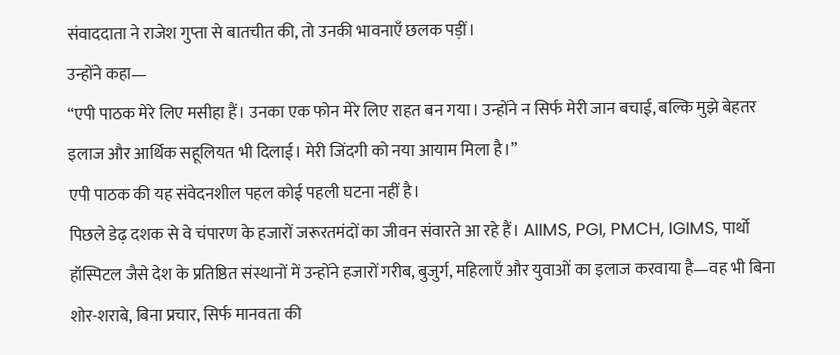संवाददाता ने राजेश गुप्ता से बातचीत की, तो उनकी भावनाएँ छलक पड़ीं।
उन्होंने कहा—
“एपी पाठक मेरे लिए मसीहा हैं। उनका एक फोन मेरे लिए राहत बन गया। उन्होंने न सिर्फ मेरी जान बचाई, बल्कि मुझे बेहतर इलाज और आर्थिक सहूलियत भी दिलाई। मेरी जिंदगी को नया आयाम मिला है।”
एपी पाठक की यह संवेदनशील पहल कोई पहली घटना नहीं है।
पिछले डेढ़ दशक से वे चंपारण के हजारों जरूरतमंदों का जीवन संवारते आ रहे हैं। AIIMS, PGI, PMCH, IGIMS, पार्थो हॉस्पिटल जैसे देश के प्रतिष्ठित संस्थानों में उन्होंने हजारों गरीब, बुजुर्ग, महिलाएँ और युवाओं का इलाज करवाया है—वह भी बिना शोर-शराबे, बिना प्रचार, सिर्फ मानवता की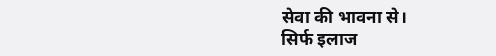सेवा की भावना से।
सिर्फ इलाज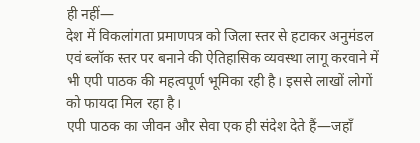ही नहीं—
देश में विकलांगता प्रमाणपत्र को जिला स्तर से हटाकर अनुमंडल एवं ब्लॉक स्तर पर बनाने की ऐतिहासिक व्यवस्था लागू करवाने में भी एपी पाठक की महत्वपूर्ण भूमिका रही है। इससे लाखों लोगों को फायदा मिल रहा है।
एपी पाठक का जीवन और सेवा एक ही संदेश देते हैं—जहाँ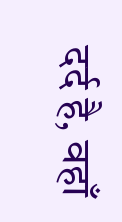दर्द है, वहाँ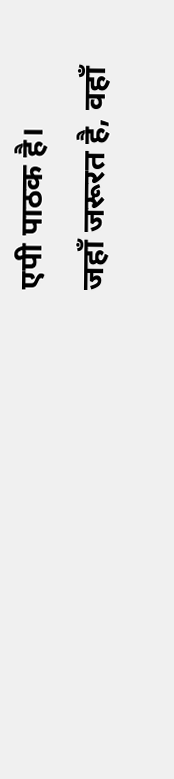एपी पाठक है।
जहाँ जरूरत है, वहाँ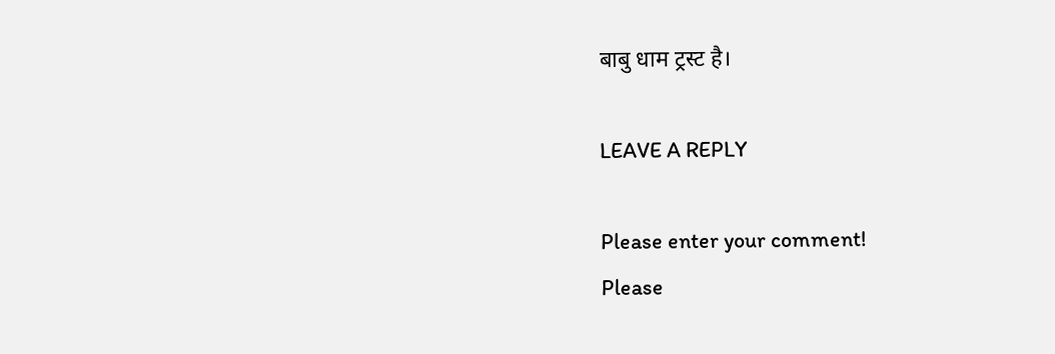बाबु धाम ट्रस्ट है।

LEAVE A REPLY

Please enter your comment!
Please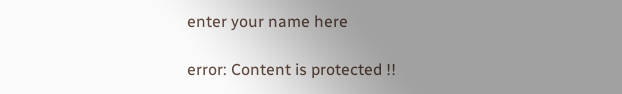enter your name here

error: Content is protected !!